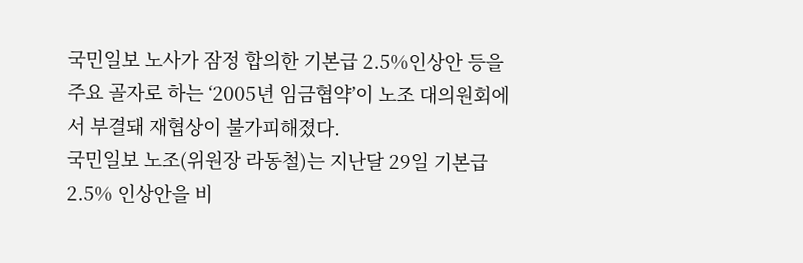국민일보 노사가 잠정 합의한 기본급 2.5%인상안 등을 주요 골자로 하는 ‘2005년 임금협약’이 노조 대의원회에서 부결돼 재협상이 불가피해졌다.
국민일보 노조(위원장 라동철)는 지난달 29일 기본급 2.5% 인상안을 비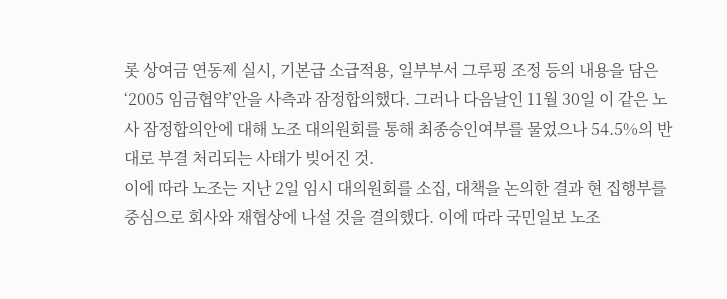롯 상여금 연동제 실시, 기본급 소급적용, 일부부서 그루핑 조정 등의 내용을 담은 ‘2005 임금협약’안을 사측과 잠정합의했다. 그러나 다음날인 11월 30일 이 같은 노사 잠정합의안에 대해 노조 대의원회를 통해 최종승인여부를 물었으나 54.5%의 반대로 부결 처리되는 사태가 빚어진 것.
이에 따라 노조는 지난 2일 임시 대의원회를 소집, 대책을 논의한 결과 현 집행부를 중심으로 회사와 재협상에 나설 것을 결의했다. 이에 따라 국민일보 노조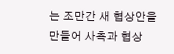는 조만간 새 협상안을 만들어 사측과 협상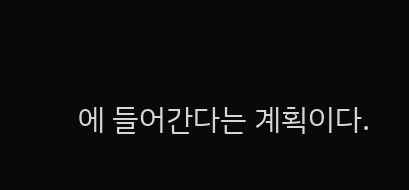에 들어간다는 계획이다.